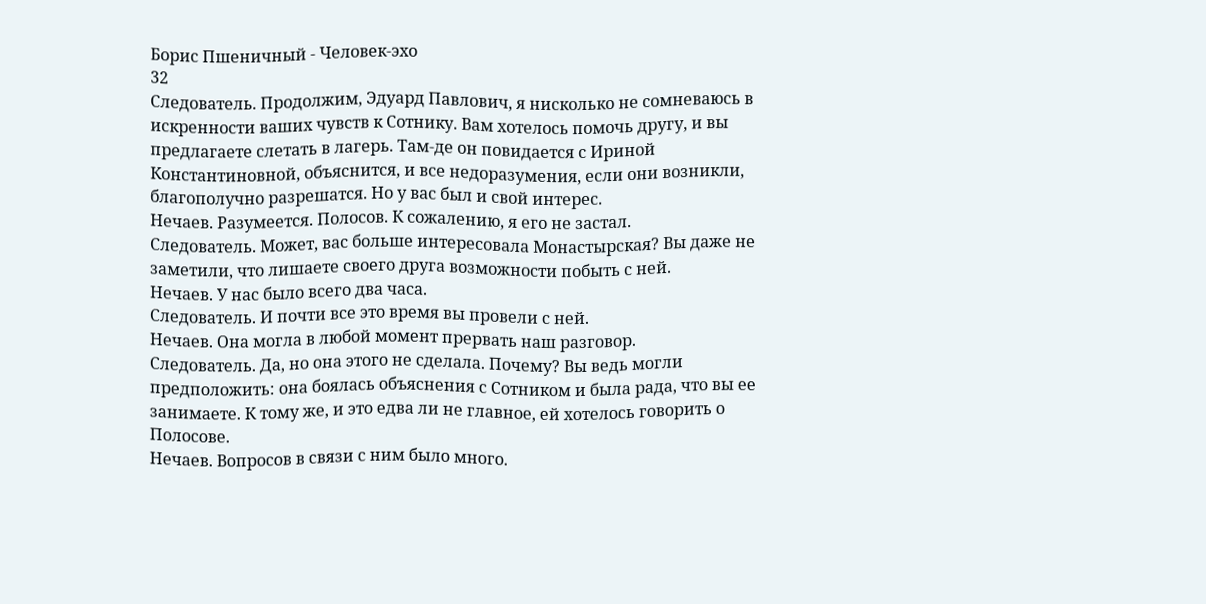Борис Пшеничный - Человек-эхо
32
Следователь. Продолжим, Эдуард Павлович, я нисколько не сомневаюсь в искренности ваших чувств к Сотнику. Вам хотелось помочь другу, и вы предлагаете слетать в лагерь. Там-де он повидается с Ириной Константиновной, объяснится, и все недоразумения, если они возникли, благополучно разрешатся. Но у вас был и свой интерес.
Нечаев. Разумеется. Полосов. К сожалению, я его не застал.
Следователь. Может, вас больше интересовала Монастырская? Вы даже не заметили, что лишаете своего друга возможности побыть с ней.
Нечаев. У нас было всего два часа.
Следователь. И почти все это время вы провели с ней.
Нечаев. Она могла в любой момент прервать наш разговор.
Следователь. Да, но она этого не сделала. Почему? Вы ведь могли предположить: она боялась объяснения с Сотником и была рада, что вы ее занимаете. К тому же, и это едва ли не главное, ей хотелось говорить о Полосове.
Нечаев. Вопросов в связи с ним было много.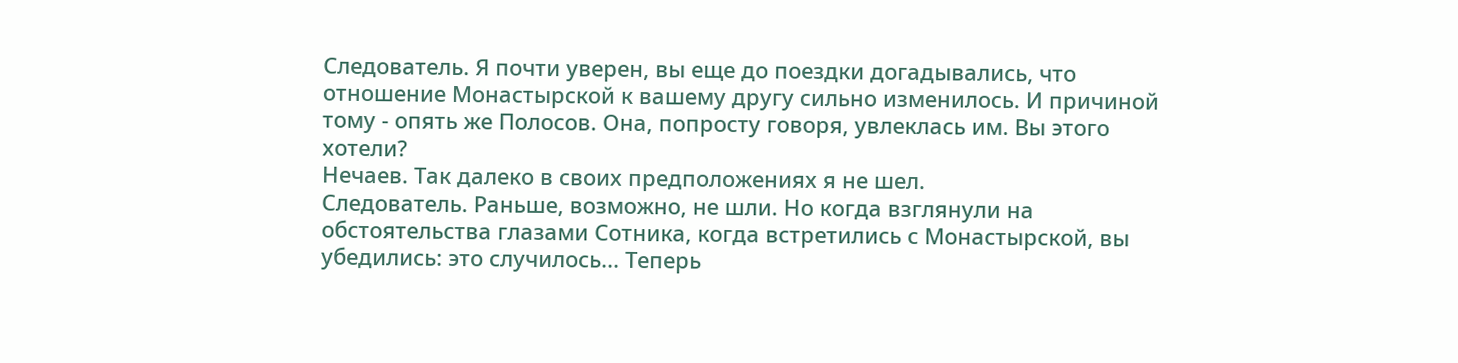Следователь. Я почти уверен, вы еще до поездки догадывались, что отношение Монастырской к вашему другу сильно изменилось. И причиной тому - опять же Полосов. Она, попросту говоря, увлеклась им. Вы этого хотели?
Нечаев. Так далеко в своих предположениях я не шел.
Следователь. Раньше, возможно, не шли. Но когда взглянули на обстоятельства глазами Сотника, когда встретились с Монастырской, вы убедились: это случилось... Теперь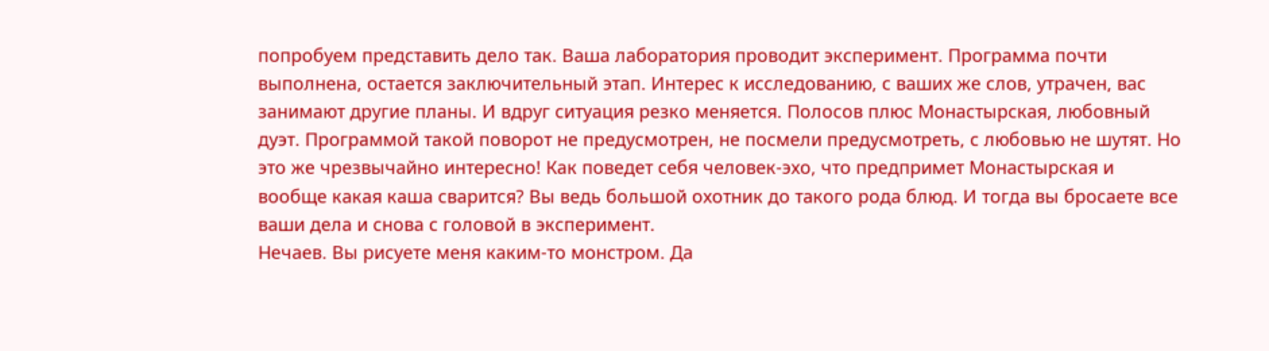попробуем представить дело так. Ваша лаборатория проводит эксперимент. Программа почти выполнена, остается заключительный этап. Интерес к исследованию, с ваших же слов, утрачен, вас занимают другие планы. И вдруг ситуация резко меняется. Полосов плюс Монастырская, любовный дуэт. Программой такой поворот не предусмотрен, не посмели предусмотреть, с любовью не шутят. Но это же чрезвычайно интересно! Как поведет себя человек-эхо, что предпримет Монастырская и вообще какая каша сварится? Вы ведь большой охотник до такого рода блюд. И тогда вы бросаете все ваши дела и снова с головой в эксперимент.
Нечаев. Вы рисуете меня каким-то монстром. Да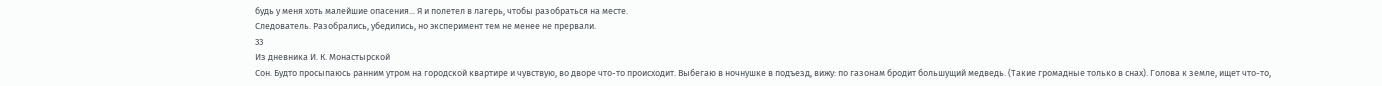будь у меня хоть малейшие опасения... Я и полетел в лагерь, чтобы разобраться на месте.
Следователь. Разобрались, убедились, но эксперимент тем не менее не прервали.
33
Из дневника И. К. Монастырской
Сон. Будто просыпаюсь ранним утром на городской квартире и чувствую, во дворе что-то происходит. Выбегаю в ночнушке в подъезд, вижу: по газонам бродит большущий медведь. (Такие громадные только в снах). Голова к земле, ищет что-то,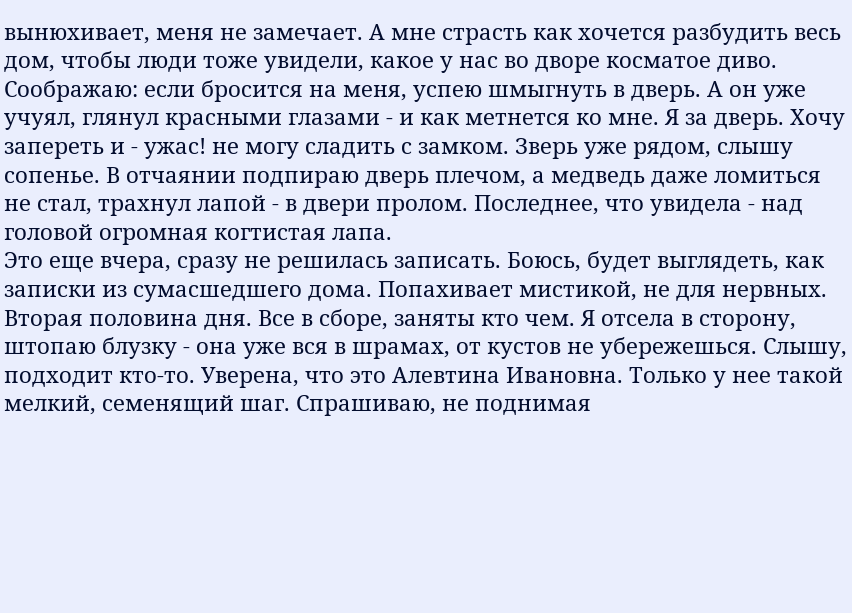вынюхивает, меня не замечает. А мне страсть как хочется разбудить весь дом, чтобы люди тоже увидели, какое у нас во дворе косматое диво. Соображаю: если бросится на меня, успею шмыгнуть в дверь. А он уже учуял, глянул красными глазами - и как метнется ко мне. Я за дверь. Хочу запереть и - ужас! не могу сладить с замком. Зверь уже рядом, слышу сопенье. В отчаянии подпираю дверь плечом, а медведь даже ломиться не стал, трахнул лапой - в двери пролом. Последнее, что увидела - над головой огромная когтистая лапа.
Это еще вчера, сразу не решилась записать. Боюсь, будет выглядеть, как записки из сумасшедшего дома. Попахивает мистикой, не для нервных.
Вторая половина дня. Все в сборе, заняты кто чем. Я отсела в сторону, штопаю блузку - она уже вся в шрамах, от кустов не убережешься. Слышу, подходит кто-то. Уверена, что это Алевтина Ивановна. Только у нее такой мелкий, семенящий шаг. Спрашиваю, не поднимая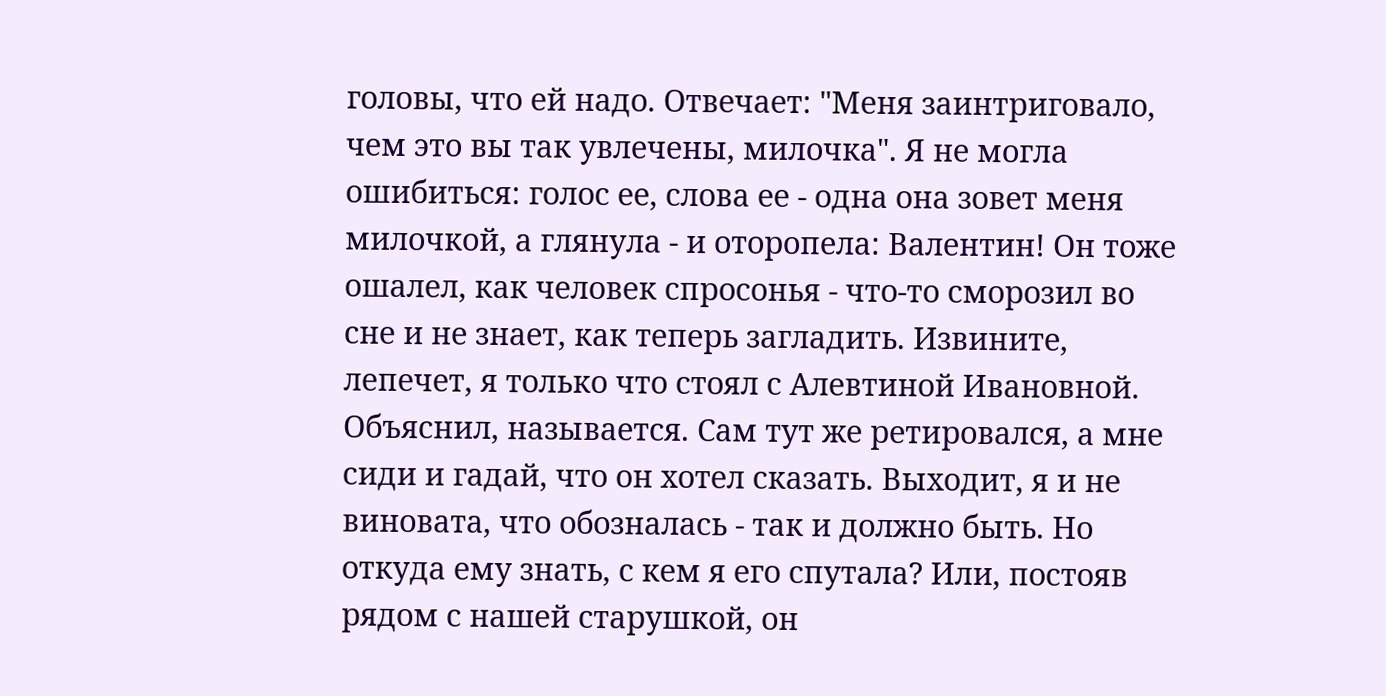головы, что ей надо. Отвечает: "Меня заинтриговало, чем это вы так увлечены, милочка". Я не могла ошибиться: голос ее, слова ее - одна она зовет меня милочкой, а глянула - и оторопела: Валентин! Он тоже ошалел, как человек спросонья - что-то сморозил во сне и не знает, как теперь загладить. Извините, лепечет, я только что стоял с Алевтиной Ивановной. Объяснил, называется. Сам тут же ретировался, а мне сиди и гадай, что он хотел сказать. Выходит, я и не виновата, что обозналась - так и должно быть. Но откуда ему знать, с кем я его спутала? Или, постояв рядом с нашей старушкой, он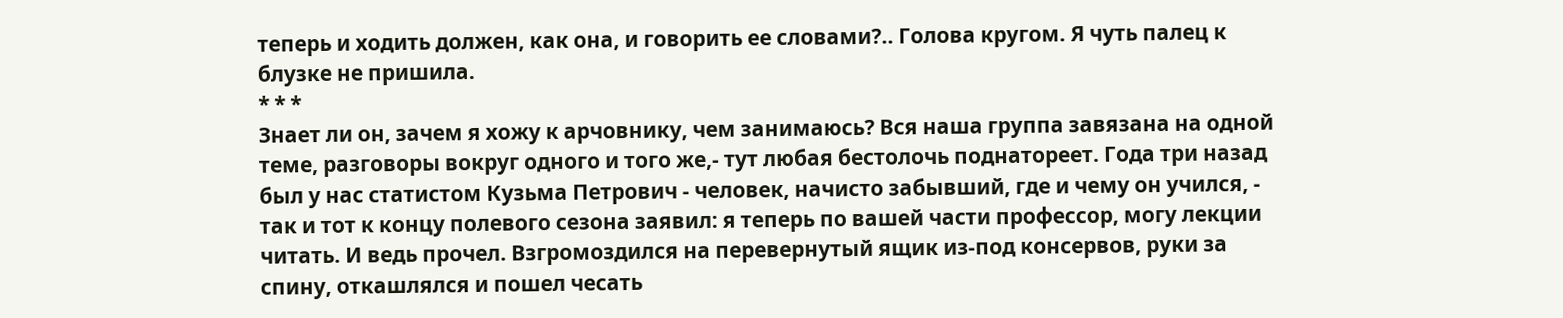теперь и ходить должен, как она, и говорить ее словами?.. Голова кругом. Я чуть палец к блузке не пришила.
* * *
Знает ли он, зачем я хожу к арчовнику, чем занимаюсь? Вся наша группа завязана на одной теме, разговоры вокруг одного и того же,- тут любая бестолочь поднатореет. Года три назад был у нас статистом Кузьма Петрович - человек, начисто забывший, где и чему он учился, - так и тот к концу полевого сезона заявил: я теперь по вашей части профессор, могу лекции читать. И ведь прочел. Взгромоздился на перевернутый ящик из-под консервов, руки за спину, откашлялся и пошел чесать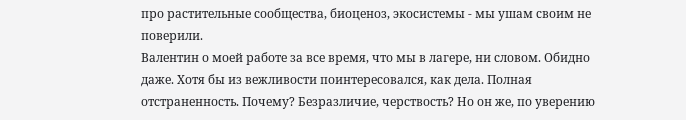про растительные сообщества, биоценоз, экосистемы - мы ушам своим не поверили.
Валентин о моей работе за все время, что мы в лагере, ни словом. Обидно даже. Хотя бы из вежливости поинтересовался, как дела. Полная отстраненность. Почему? Безразличие, черствость? Но он же, по уверению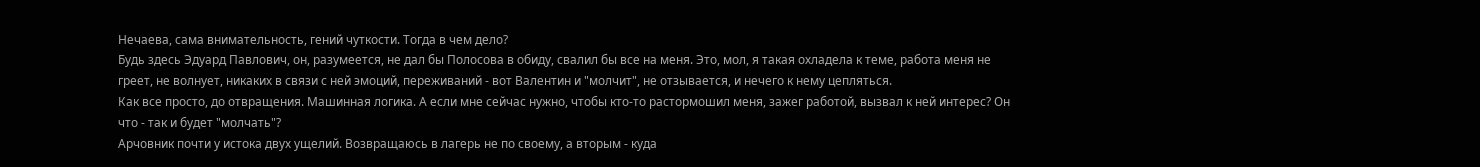Нечаева, сама внимательность, гений чуткости. Тогда в чем дело?
Будь здесь Эдуард Павлович, он, разумеется, не дал бы Полосова в обиду, свалил бы все на меня. Это, мол, я такая охладела к теме, работа меня не греет, не волнует, никаких в связи с ней эмоций, переживаний - вот Валентин и "молчит", не отзывается, и нечего к нему цепляться.
Как все просто, до отвращения. Машинная логика. А если мне сейчас нужно, чтобы кто-то растормошил меня, зажег работой, вызвал к ней интерес? Он что - так и будет "молчать"?
Арчовник почти у истока двух ущелий. Возвращаюсь в лагерь не по своему, а вторым - куда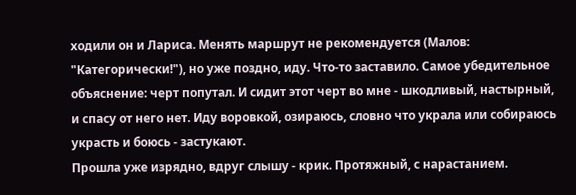ходили он и Лариса. Менять маршрут не рекомендуется (Малов: "Категорически!"), но уже поздно, иду. Что-то заставило. Самое убедительное объяснение: черт попутал. И сидит этот черт во мне - шкодливый, настырный, и спасу от него нет. Иду воровкой, озираюсь, словно что украла или собираюсь украсть и боюсь - застукают.
Прошла уже изрядно, вдруг слышу - крик. Протяжный, с нарастанием.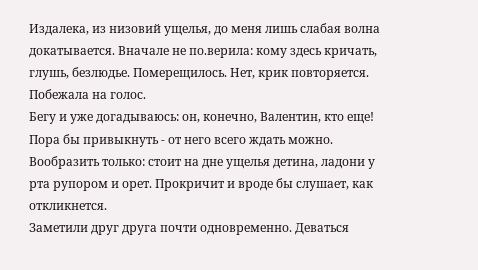Издалека, из низовий ущелья, до меня лишь слабая волна докатывается. Вначале не по.верила: кому здесь кричать, глушь, безлюдье. Померещилось. Нет, крик повторяется. Побежала на голос.
Бегу и уже догадываюсь: он, конечно, Валентин, кто еще! Пора бы привыкнуть - от него всего ждать можно. Вообразить только: стоит на дне ущелья детина, ладони у рта рупором и орет. Прокричит и вроде бы слушает, как откликнется.
Заметили друг друга почти одновременно. Деваться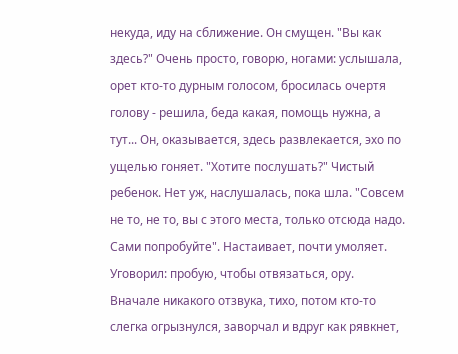некуда, иду на сближение. Он смущен. "Вы как здесь?" Очень просто, говорю, ногами: услышала, орет кто-то дурным голосом, бросилась очертя голову - решила, беда какая, помощь нужна, а тут... Он, оказывается, здесь развлекается, эхо по ущелью гоняет. "Хотите послушать?" Чистый ребенок. Нет уж, наслушалась, пока шла. "Совсем не то, не то, вы с этого места, только отсюда надо. Сами попробуйте". Настаивает, почти умоляет. Уговорил: пробую, чтобы отвязаться, ору. Вначале никакого отзвука, тихо, потом кто-то слегка огрызнулся, заворчал и вдруг как рявкнет,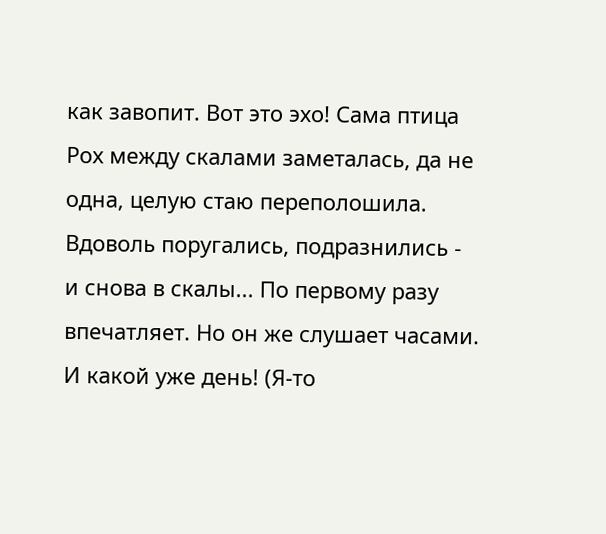как завопит. Вот это эхо! Сама птица Рох между скалами заметалась, да не одна, целую стаю переполошила. Вдоволь поругались, подразнились - и снова в скалы... По первому разу впечатляет. Но он же слушает часами. И какой уже день! (Я-то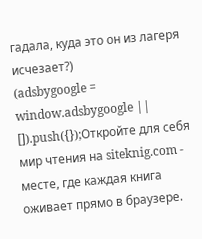гадала, куда это он из лагеря исчезает?)
(adsbygoogle = window.adsbygoogle || []).push({});Откройте для себя мир чтения на siteknig.com - месте, где каждая книга оживает прямо в браузере.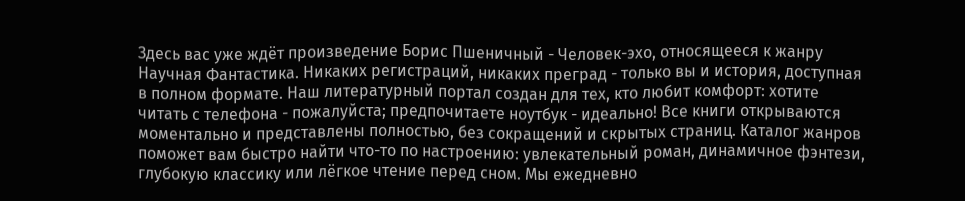Здесь вас уже ждёт произведение Борис Пшеничный - Человек-эхо, относящееся к жанру Научная Фантастика. Никаких регистраций, никаких преград - только вы и история, доступная в полном формате. Наш литературный портал создан для тех, кто любит комфорт: хотите читать с телефона - пожалуйста; предпочитаете ноутбук - идеально! Все книги открываются моментально и представлены полностью, без сокращений и скрытых страниц. Каталог жанров поможет вам быстро найти что-то по настроению: увлекательный роман, динамичное фэнтези, глубокую классику или лёгкое чтение перед сном. Мы ежедневно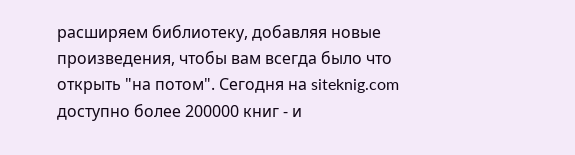расширяем библиотеку, добавляя новые произведения, чтобы вам всегда было что открыть "на потом". Сегодня на siteknig.com доступно более 200000 книг - и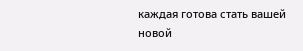каждая готова стать вашей новой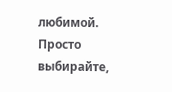любимой. Просто выбирайте,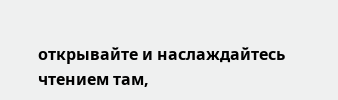открывайте и наслаждайтесь чтением там,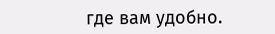где вам удобно.